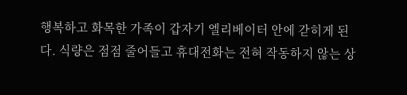행복하고 화목한 가족이 갑자기 엘리베이터 안에 갇히게 된다. 식량은 점점 줄어들고 휴대전화는 전혀 작동하지 않는 상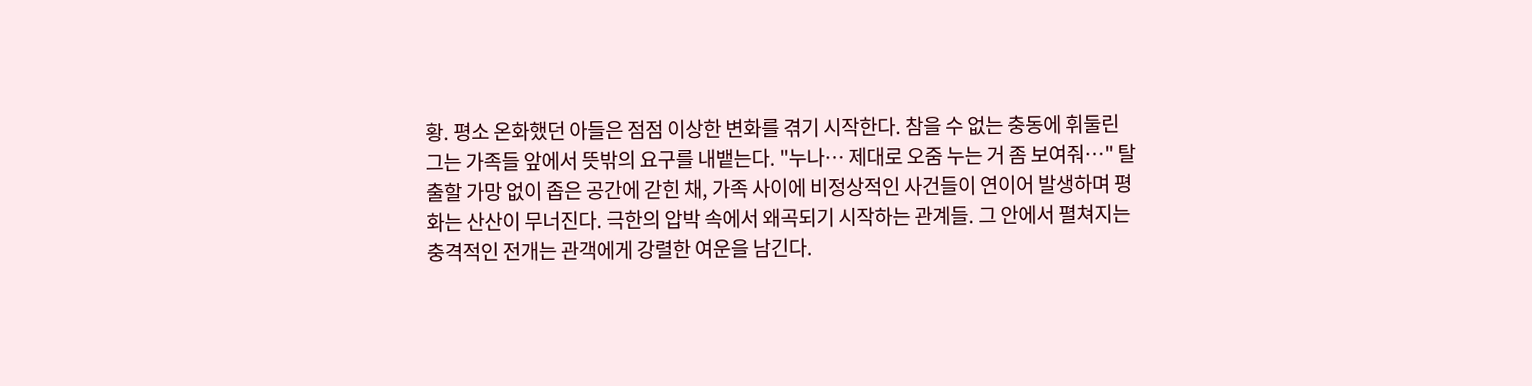황. 평소 온화했던 아들은 점점 이상한 변화를 겪기 시작한다. 참을 수 없는 충동에 휘둘린 그는 가족들 앞에서 뜻밖의 요구를 내뱉는다. "누나… 제대로 오줌 누는 거 좀 보여줘…" 탈출할 가망 없이 좁은 공간에 갇힌 채, 가족 사이에 비정상적인 사건들이 연이어 발생하며 평화는 산산이 무너진다. 극한의 압박 속에서 왜곡되기 시작하는 관계들. 그 안에서 펼쳐지는 충격적인 전개는 관객에게 강렬한 여운을 남긴다.